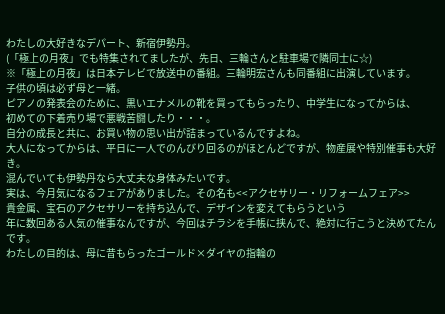わたしの大好きなデパート、新宿伊勢丹。
(「極上の月夜」でも特集されてましたが、先日、三輪さんと駐車場で隣同士に☆)
※「極上の月夜」は日本テレビで放送中の番組。三輪明宏さんも同番組に出演しています。
子供の頃は必ず母と一緒。
ピアノの発表会のために、黒いエナメルの靴を買ってもらったり、中学生になってからは、
初めての下着売り場で悪戦苦闘したり・・・。
自分の成長と共に、お買い物の思い出が詰まっているんですよね。
大人になってからは、平日に一人でのんびり回るのがほとんどですが、物産展や特別催事も大好き。
混んでいても伊勢丹なら大丈夫な身体みたいです。
実は、今月気になるフェアがありました。その名も<<アクセサリー・リフォームフェア>>
貴金属、宝石のアクセサリーを持ち込んで、デザインを変えてもらうという
年に数回ある人気の催事なんですが、今回はチラシを手帳に挟んで、絶対に行こうと決めてたんです。
わたしの目的は、母に昔もらったゴールド×ダイヤの指輪の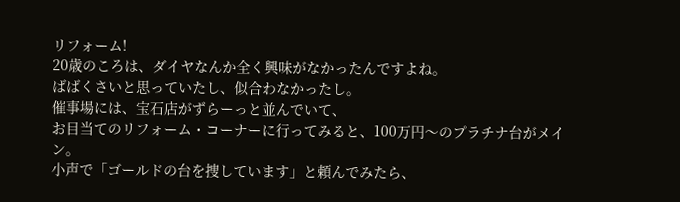リフォーム!
20歳のころは、ダイヤなんか全く興味がなかったんですよね。
ばばくさいと思っていたし、似合わなかったし。
催事場には、宝石店がずらーっと並んでいて、
お目当てのリフォーム・コーナーに行ってみると、100万円〜のプラチナ台がメイン。
小声で「ゴールドの台を捜しています」と頼んでみたら、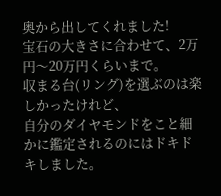奥から出してくれました!
宝石の大きさに合わせて、2万円〜20万円くらいまで。
収まる台(リング)を選ぶのは楽しかったけれど、
自分のダイヤモンドをこと細かに鑑定されるのにはドキドキしました。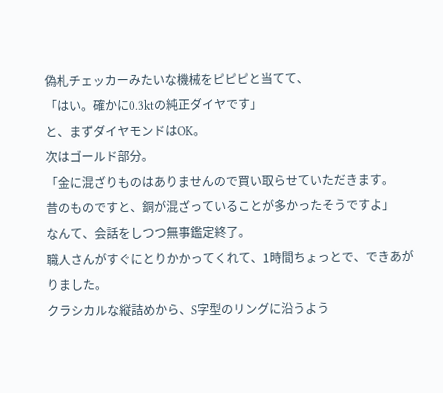偽札チェッカーみたいな機械をピピピと当てて、
「はい。確かに0.3ktの純正ダイヤです」
と、まずダイヤモンドはOK。
次はゴールド部分。
「金に混ざりものはありませんので買い取らせていただきます。
昔のものですと、銅が混ざっていることが多かったそうですよ」
なんて、会話をしつつ無事鑑定終了。
職人さんがすぐにとりかかってくれて、1時間ちょっとで、できあがりました。
クラシカルな縦詰めから、S字型のリングに沿うよう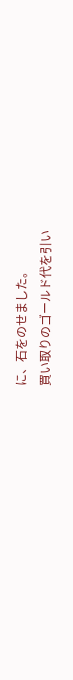に、石をのせました。
買い取りのゴールド代を引い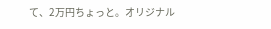て、2万円ちょっと。オリジナル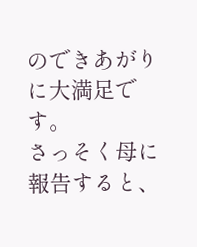のできあがりに大満足です。
さっそく母に報告すると、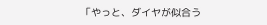「やっと、ダイヤが似合う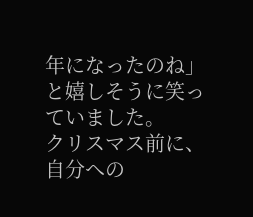年になったのね」と嬉しそうに笑っていました。
クリスマス前に、自分への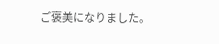ご褒美になりました。